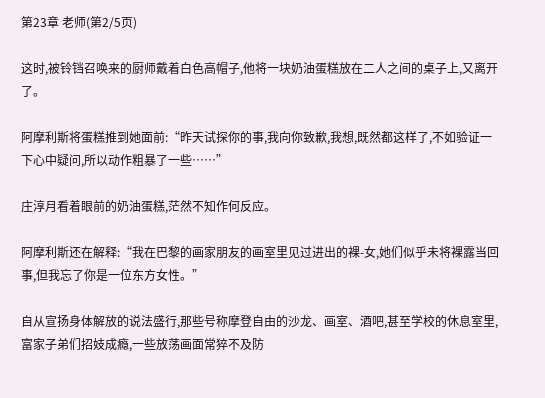第23章 老师(第2/5页)

这时,被铃铛召唤来的厨师戴着白色高帽子,他将一块奶油蛋糕放在二人之间的桌子上,又离开了。

阿摩利斯将蛋糕推到她面前:“昨天试探你的事,我向你致歉,我想,既然都这样了,不如验证一下心中疑问,所以动作粗暴了一些……”

庄淳月看着眼前的奶油蛋糕,茫然不知作何反应。

阿摩利斯还在解释:“我在巴黎的画家朋友的画室里见过进出的裸-女,她们似乎未将裸露当回事,但我忘了你是一位东方女性。”

自从宣扬身体解放的说法盛行,那些号称摩登自由的沙龙、画室、酒吧,甚至学校的休息室里,富家子弟们招妓成瘾,一些放荡画面常猝不及防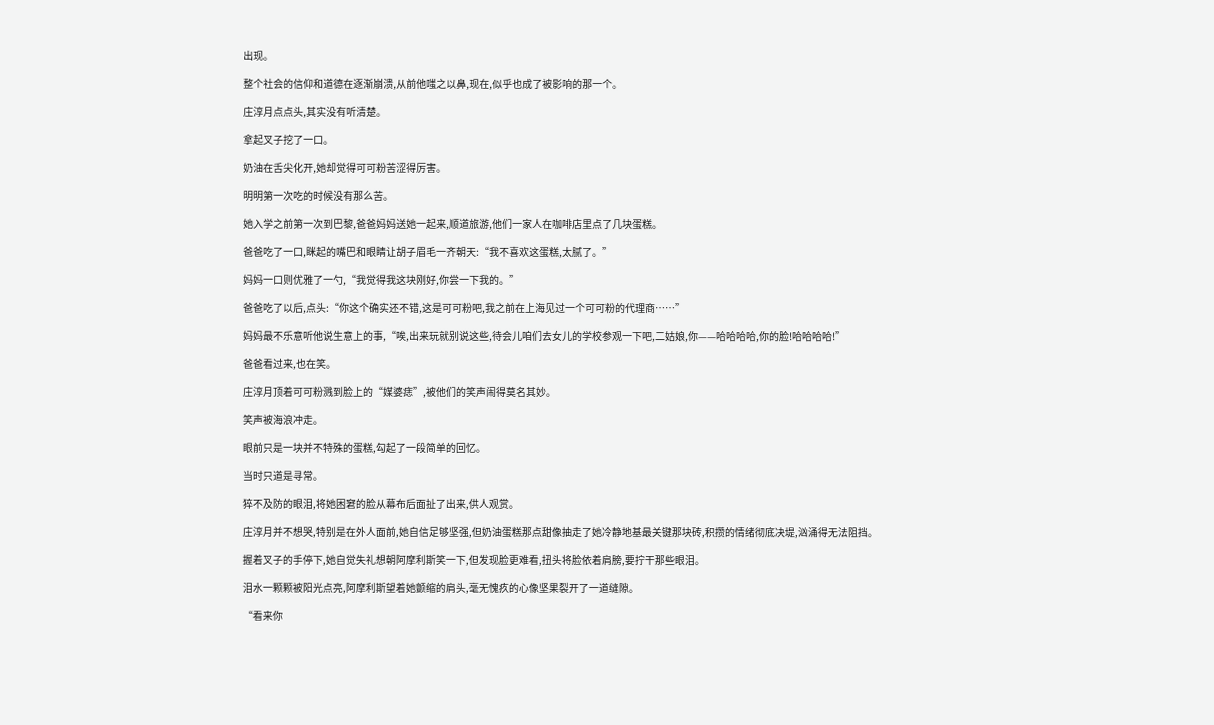出现。

整个社会的信仰和道德在逐渐崩溃,从前他嗤之以鼻,现在,似乎也成了被影响的那一个。

庄淳月点点头,其实没有听清楚。

拿起叉子挖了一口。

奶油在舌尖化开,她却觉得可可粉苦涩得厉害。

明明第一次吃的时候没有那么苦。

她入学之前第一次到巴黎,爸爸妈妈送她一起来,顺道旅游,他们一家人在咖啡店里点了几块蛋糕。

爸爸吃了一口,眯起的嘴巴和眼睛让胡子眉毛一齐朝天:“我不喜欢这蛋糕,太腻了。”

妈妈一口则优雅了一勺,“我觉得我这块刚好,你尝一下我的。”

爸爸吃了以后,点头:“你这个确实还不错,这是可可粉吧,我之前在上海见过一个可可粉的代理商……”

妈妈最不乐意听他说生意上的事,“唉,出来玩就别说这些,待会儿咱们去女儿的学校参观一下吧,二姑娘,你——哈哈哈哈,你的脸!哈哈哈哈!”

爸爸看过来,也在笑。

庄淳月顶着可可粉溅到脸上的“媒婆痣”,被他们的笑声闹得莫名其妙。

笑声被海浪冲走。

眼前只是一块并不特殊的蛋糕,勾起了一段简单的回忆。

当时只道是寻常。

猝不及防的眼泪,将她困窘的脸从幕布后面扯了出来,供人观赏。

庄淳月并不想哭,特别是在外人面前,她自信足够坚强,但奶油蛋糕那点甜像抽走了她冷静地基最关键那块砖,积攒的情绪彻底决堤,汹涌得无法阻挡。

握着叉子的手停下,她自觉失礼想朝阿摩利斯笑一下,但发现脸更难看,扭头将脸依着肩膀,要拧干那些眼泪。

泪水一颗颗被阳光点亮,阿摩利斯望着她颤缩的肩头,毫无愧疚的心像坚果裂开了一道缝隙。

“看来你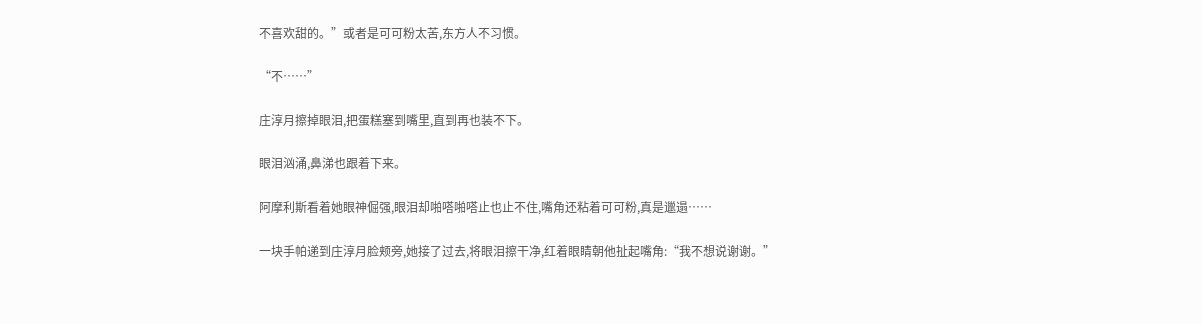不喜欢甜的。”或者是可可粉太苦,东方人不习惯。

“不……”

庄淳月擦掉眼泪,把蛋糕塞到嘴里,直到再也装不下。

眼泪汹涌,鼻涕也跟着下来。

阿摩利斯看着她眼神倔强,眼泪却啪嗒啪嗒止也止不住,嘴角还粘着可可粉,真是邋遢……

一块手帕递到庄淳月脸颊旁,她接了过去,将眼泪擦干净,红着眼睛朝他扯起嘴角:“我不想说谢谢。”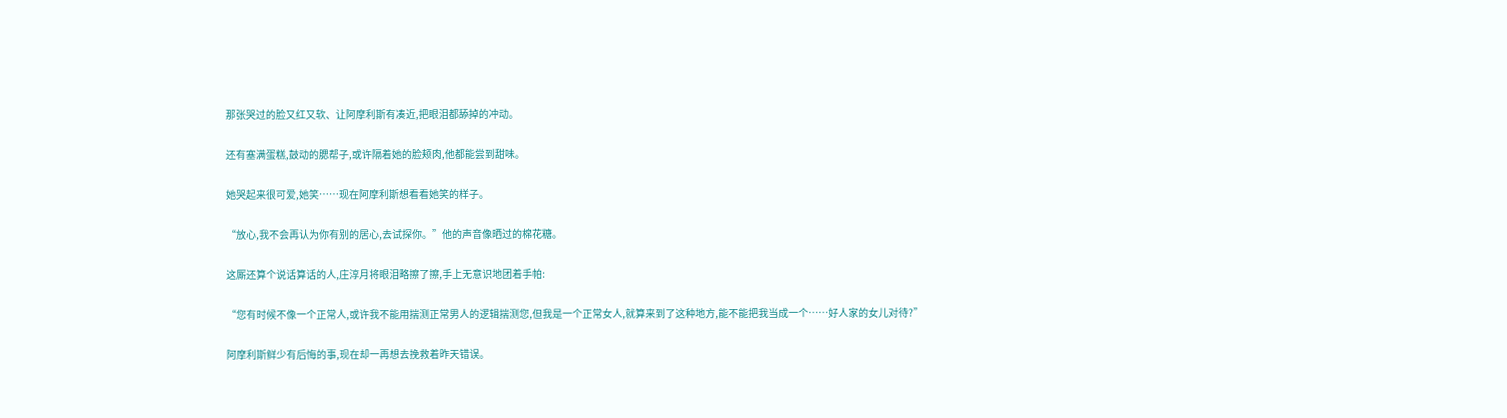那张哭过的脸又红又软、让阿摩利斯有凑近,把眼泪都舔掉的冲动。

还有塞满蛋糕,鼓动的腮帮子,或许隔着她的脸颊肉,他都能尝到甜味。

她哭起来很可爱,她笑……现在阿摩利斯想看看她笑的样子。

“放心,我不会再认为你有别的居心,去试探你。”他的声音像晒过的棉花糖。

这厮还算个说话算话的人,庄淳月将眼泪略擦了擦,手上无意识地团着手帕:

“您有时候不像一个正常人,或许我不能用揣测正常男人的逻辑揣测您,但我是一个正常女人,就算来到了这种地方,能不能把我当成一个……好人家的女儿对待?”

阿摩利斯鲜少有后悔的事,现在却一再想去挽救着昨天错误。